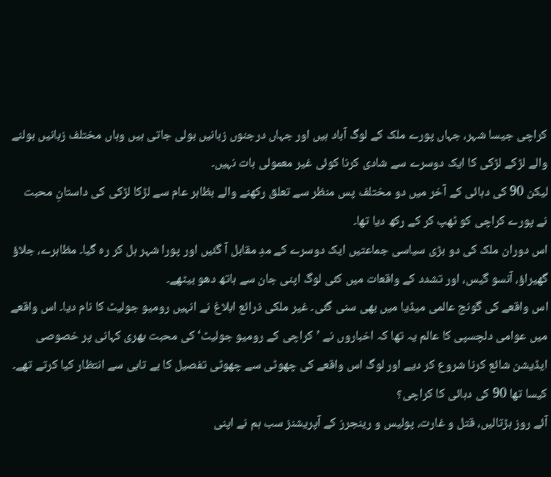کراچی جیسا شہر، جہاں پورے ملک کے لوگ آباد ہیں اور جہاں درجنوں زبانیں بولی جاتی ہیں وہاں مختلف زبانیں بولنے والے لڑکے لڑکی کا ایک دوسرے سے شادی کرنا کوئی غیر معمولی بات نہیں۔
لیکن 90 کی دہائی کے آخر میں دو مختلف پس منظر سے تعلق رکھنے والے بظاہر عام سے لڑکا لڑکی کی داستانِ محبت نے پورے کراچی کو ٹھپ کر کے رکھ دیا تھا۔
اس دوران ملک کی دو بڑی سیاسی جماعتیں ایک دوسرے کے مدِ مقابل آ گئیں اور پورا شہر ہل کر رہ گیا۔ مظاہرے، جلاؤ گھیراؤ، آنسو گیس، اور تشدد کے واقعات میں کئی لوگ اپنی جان سے ہاتھ دھو بیٹھے۔
اس واقعے کی گونج عالمی میڈیا میں بھی سنی گئی۔ غیر ملکی ذرائع ابلاغ نے انہیں رومیو جولیٹ کا نام دیا۔ اس واقعے میں عوامی دلچسپی کا عالم یہ تھا کہ اخباروں نے ’کراچی کے رومیو جولیٹ‘ کی محبت بھری کہانی پر خصوصی ایڈیشن شائع کرنا شروع کر دیے اور لوگ اس واقعے کی چھوٹی سے چھوٹی تفصیل کا بے تابی سے انتظار کیا کرتے تھے۔
کیسا تھا 90 کی دہائی کا کراچی؟
آئے روز ہڑتالیں، قتل و غارت، پولیس و رینجرز کے آپریشنز سب ہم نے اپنی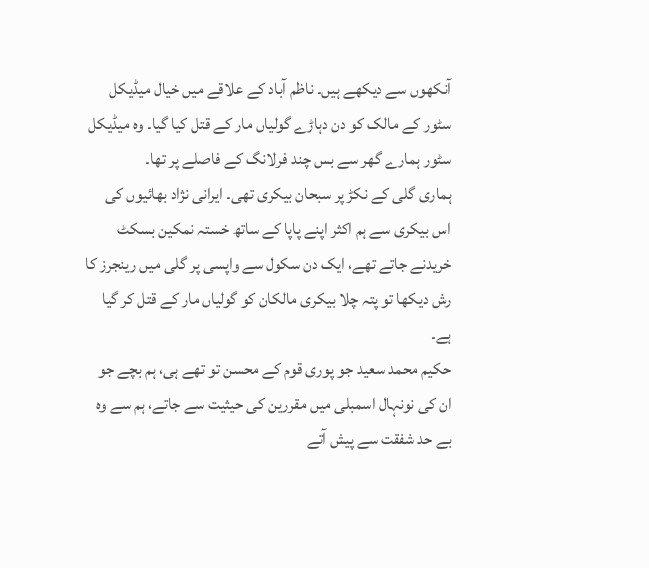آنکھوں سے دیکھے ہیں۔ ناظم آباد کے علاقے میں خیال میڈیکل سٹور کے مالک کو دن دہاڑے گولیاں مار کے قتل کیا گیا۔ وہ میڈیکل سٹور ہمارے گھر سے بس چند فرلانگ کے فاصلے پر تھا۔
ہماری گلی کے نکڑ پر سبحان بیکری تھی۔ ایرانی نژاد بھائیوں کی اس بیکری سے ہم اکثر اپنے پاپا کے ساتھ خستہ نمکین بسکٹ خریدنے جاتے تھے، ایک دن سکول سے واپسی پر گلی میں رینجرز کا رش دیکھا تو پتہ چلا بیکری مالکان کو گولیاں مار کے قتل کر گیا ہے۔
حکیم محمد سعید جو پوری قوم کے محسن تو تھے ہی، ہم بچے جو ان کی نونہال اسمبلی میں مقررین کی حیثیت سے جاتے، ہم سے وہ بے حد شفقت سے پیش آتے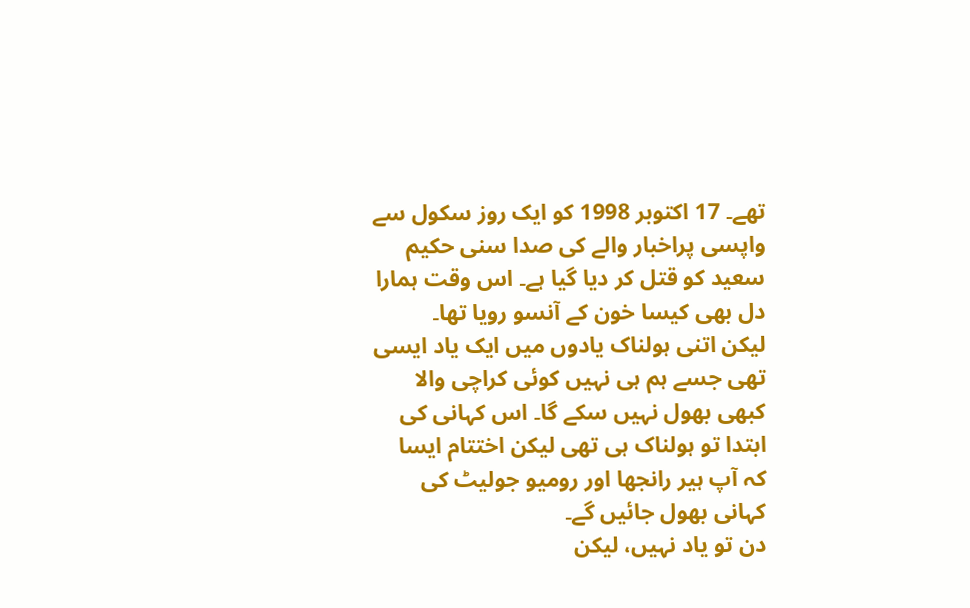تھے۔ 17 اکتوبر 1998 کو ایک روز سکول سے واپسی پراخبار والے کی صدا سنی حکیم سعید کو قتل کر دیا گیا ہے۔ اس وقت ہمارا دل بھی کیسا خون کے آنسو رویا تھا۔
لیکن اتنی ہولناک یادوں میں ایک یاد ایسی تھی جسے ہم ہی نہیں کوئی کراچی والا کبھی بھول نہیں سکے گا۔ اس کہانی کی ابتدا تو ہولناک ہی تھی لیکن اختتام ایسا کہ آپ ہیر رانجھا اور رومیو جولیٹ کی کہانی بھول جائیں گے۔
دن تو یاد نہیں، لیکن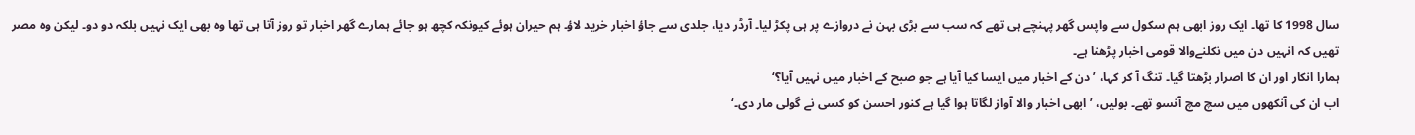سال 1998 کا تھا۔ ایک روز ابھی ہم سکول سے واپس گھر پہنچے ہی تھے کہ سب سے بڑی بہن نے دروازے پر ہی پکڑ لیا۔ آرڈر دیا، جلدی سے جاؤ اخبار خرید لاؤ۔ ہم حیران ہوئے کیونکہ کچھ ہو جائے ہمارے گھر اخبار تو روز آتا ہی تھا وہ بھی ایک نہیں بلکہ دو دو۔ لیکن وہ مصر تھیں کہ انہیں دن میں نکلنےوالا قومی اخبار پڑھنا ہے۔
ہمارا انکار اور ان کا اصرار بڑھتا گیا۔ تنگ آ کر کہا، ’دن کے اخبار میں ایسا کیا آیا ہے جو صبح کے اخبار میں نہیں آیا؟‘
اب ان کی آنکھوں میں سچ مچ آنسو تھے۔ بولیں، ’ابھی اخبار والا آواز لگاتا ہوا گیا ہے کنور احسن کو کسی نے گولی مار دی۔‘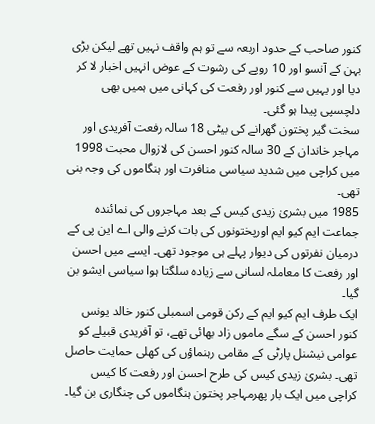کنور صاحب کے حدود اربعہ سے تو ہم واقف نہیں تھے لیکن بڑی بہن کے آنسو اور 10 روپے کی رشوت کے عوض انہیں اخبار لا کر دیا اور یہیں سے کنور اور رفعت کی کہانی میں ہمیں بھی دلچسپی پیدا ہو گئی۔
سخت گیر پختون گھرانے کی بیٹی 18 سالہ رفعت آفریدی اور مہاجر خاندان کے 30 سالہ کنور احسن کی لازوال محبت 1998 میں کراچی میں شدید سیاسی منافرت اور ہنگاموں کی وجہ بنی تھی۔
1985 میں بشریٰ زیدی کیس کے بعد مہاجروں کی نمائندہ جماعت ایم کیو ایم اورپختونوں کی بات کرنے والی اے این پی کے درمیان نفرتوں کی دیوار پہلے ہی موجود تھی۔ ایسے میں احسن اور رفعت کا معاملہ لسانی سے زیادہ سلگتا ہوا سیاسی ایشو بن گیا۔
ایک طرف ایم کیو ایم کے رکن قومی اسمبلی کنور خالد یونس کنور احسن کے سگے ماموں زاد بھائی تھے، تو آفریدی قبیلے کو عوامی نیشنل پارٹی کے مقامی رہنماؤں کی کھلی حمایت حاصل تھی۔ بشریٰ زیدی کیس کی طرح احسن اور رفعت کا کیس کراچی میں ایک بار پھرمہاجر پختون ہنگاموں کی چنگاری بن گیا۔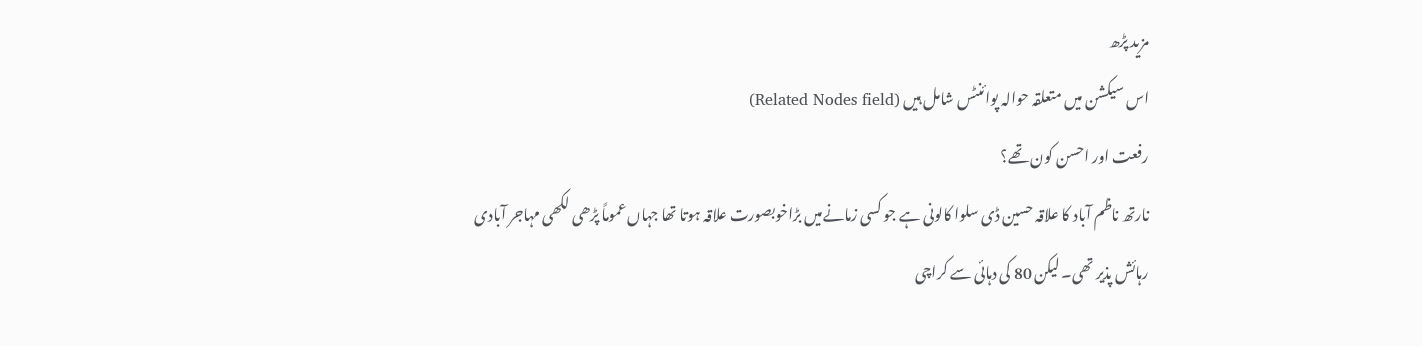مزید پڑھ
اس سیکشن میں متعلقہ حوالہ پوائنٹس شامل ہیں (Related Nodes field)
رفعت اور احسن کون تھے؟
نارتھ ناظم آباد کا علاقہ حسین ڈی سلوا کالونی ہے جو کسی زمانےمیں بڑاخوبصورت علاقہ ہوتا تھا جہاں عموماً پڑھی لکھی مہاجر آبادی رہائش پذیر تھی۔ لیکن 80 کی دہائی سے کراچی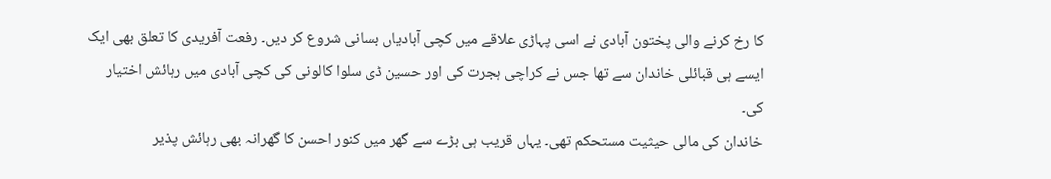کا رخ کرنے والی پختون آبادی نے اسی پہاڑی علاقے میں کچی آبادیاں بسانی شروع کر دیں۔ رفعت آفریدی کا تعلق بھی ایک ایسے ہی قبائلی خاندان سے تھا جس نے کراچی ہجرت کی اور حسین ڈی سلوا کالونی کی کچی آبادی میں رہائش اختیار کی۔
خاندان کی مالی حیثیت مستحکم تھی۔ یہاں قریب ہی بڑے سے گھر میں کنور احسن کا گھرانہ بھی رہائش پذیر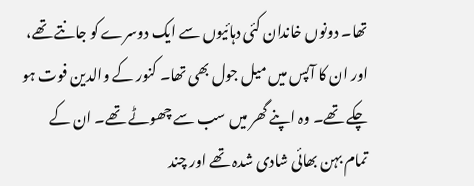تھا۔ دونوں خاندان کئی دہائیوں سے ایک دوسرے کو جانتے تھے، اور ان کا آپس میں میل جول بھی تھا۔ کنور کے والدین فوت ہو چکے تھے۔ وہ اپنے گھر میں سب سے چھوٹے تھے۔ ان کے تمام بہن بھائی شادی شدہ تھے اور چند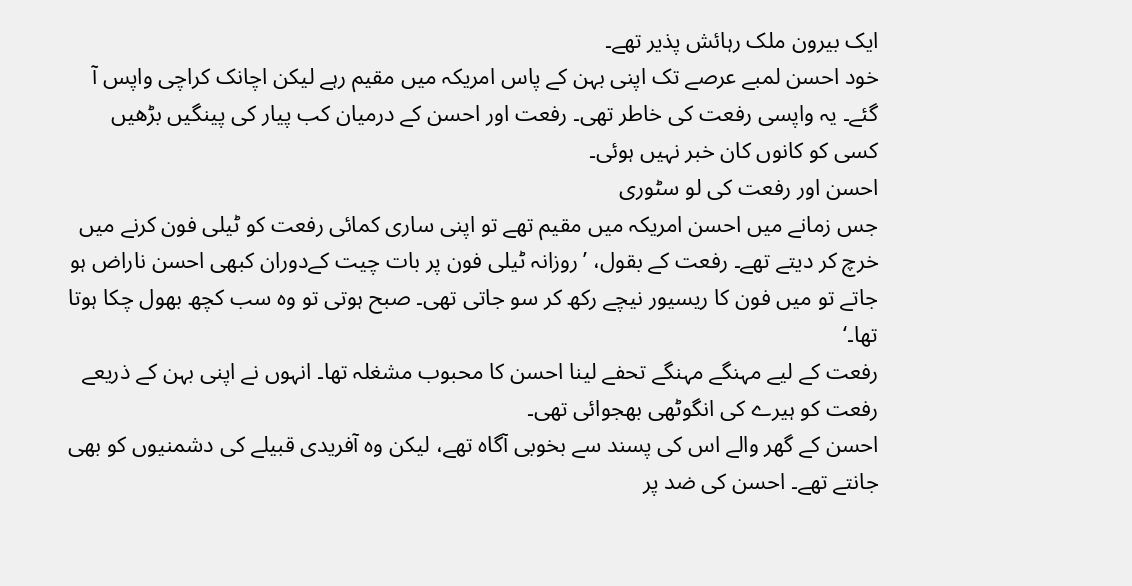ایک بیرون ملک رہائش پذیر تھے۔
خود احسن لمبے عرصے تک اپنی بہن کے پاس امریکہ میں مقیم رہے لیکن اچانک کراچی واپس آ گئے۔ یہ واپسی رفعت کی خاطر تھی۔ رفعت اور احسن کے درمیان کب پیار کی پینگیں بڑھیں کسی کو کانوں کان خبر نہیں ہوئی۔
احسن اور رفعت کی لو سٹوری
جس زمانے میں احسن امریکہ میں مقیم تھے تو اپنی ساری کمائی رفعت کو ٹیلی فون کرنے میں خرچ کر دیتے تھے۔ رفعت کے بقول، ’روزانہ ٹیلی فون پر بات چیت کےدوران کبھی احسن ناراض ہو جاتے تو میں فون کا ریسیور نیچے رکھ کر سو جاتی تھی۔ صبح ہوتی تو وہ سب کچھ بھول چکا ہوتا تھا۔‘
رفعت کے لیے مہنگے مہنگے تحفے لینا احسن کا محبوب مشغلہ تھا۔ انہوں نے اپنی بہن کے ذریعے رفعت کو ہیرے کی انگوٹھی بھجوائی تھی۔
احسن کے گھر والے اس کی پسند سے بخوبی آگاہ تھے، لیکن وہ آفریدی قبیلے کی دشمنیوں کو بھی جانتے تھے۔ احسن کی ضد پر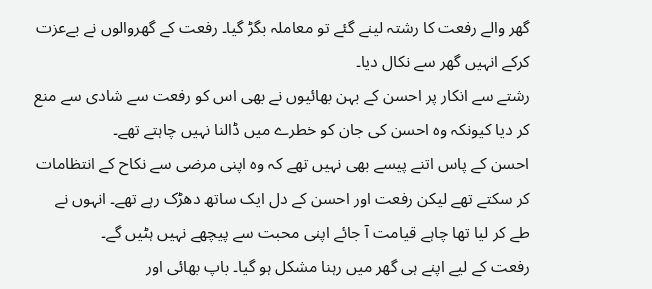گھر والے رفعت کا رشتہ لینے گئے تو معاملہ بگڑ گیا۔ رفعت کے گھروالوں نے بےعزت کرکے انہیں گھر سے نکال دیا۔
رشتے سے انکار پر احسن کے بہن بھائیوں نے بھی اس کو رفعت سے شادی سے منع کر دیا کیونکہ وہ احسن کی جان کو خطرے میں ڈالنا نہیں چاہتے تھے۔
احسن کے پاس اتنے پیسے بھی نہیں تھے کہ وہ اپنی مرضی سے نکاح کے انتظامات کر سکتے تھے لیکن رفعت اور احسن کے دل ایک ساتھ دھڑک رہے تھے۔ انہوں نے طے کر لیا تھا چاہے قیامت آ جائے اپنی محبت سے پیچھے نہیں ہٹیں گے۔
رفعت کے لیے اپنے ہی گھر میں رہنا مشکل ہو گیا۔ باپ بھائی اور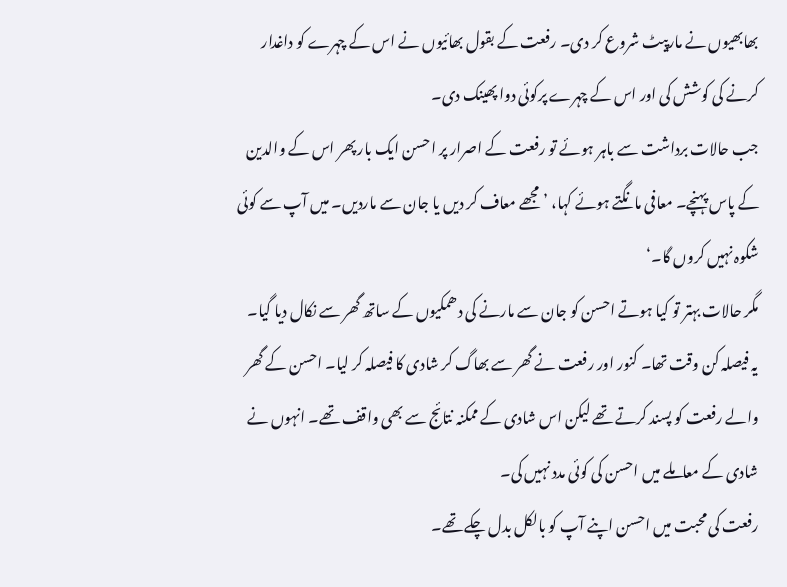بھابھیوں نے مارپیٹ شروع کر دی۔ رفعت کے بقول بھائیوں نے اس کے چہرے کو داغدار کرنے کی کوشش کی اور اس کے چہرے پرکوئی دوا پھینک دی۔
جب حالات برداشت سے باہر ہوئے تو رفعت کے اصرار پر احسن ایک بار پھر اس کے والدین کے پاس پہنچے۔ معافی مانگتے ہوئے کہا، ’مجھے معاف کر دیں یا جان سے ماردیں۔ میں آپ سے کوئی شکوہ نہیں کروں گا۔‘
مگر حالات بہتر تو کیا ہوتے احسن کو جان سے مارنے کی دھمکیوں کے ساتھ گھر سے نکال دیا گیا۔
یہ فیصلہ کن وقت تھا۔ کنور اور رفعت نے گھر سے بھاگ کر شادی کا فیصلہ کر لیا۔ احسن کے گھر والے رفعت کو پسند کرتے تھے لیکن اس شادی کے ممکنہ نتائج سے بھی واقف تھے۔ انہوں نے شادی کے معاملے میں احسن کی کوئی مدد نہیں کی۔
رفعت کی محبت میں احسن اپنے آپ کو بالکل بدل چکے تھے۔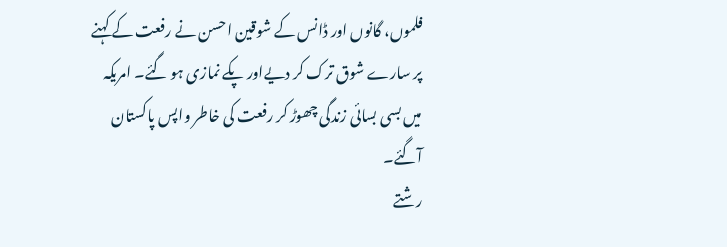فلموں، گانوں اور ڈانس کے شوقین احسن نے رفعت کے کہنے پر سارے شوق ترک کر دیےاور پکے نمازی ہو گئے۔ امریکہ میں بسی بسائی زندگی چھوڑ کر رفعت کی خاطر واپس پاکستان آگئے۔
رشتے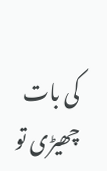کی بات چھیڑی تو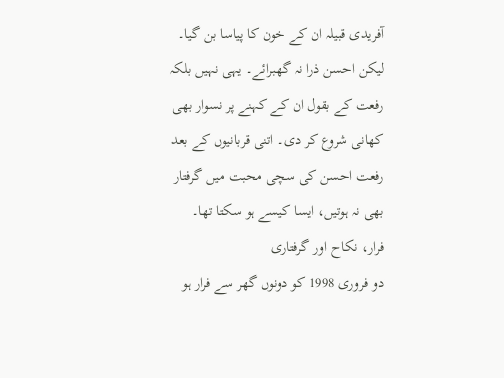آفریدی قبیلہ ان کے خون کا پیاسا بن گیا۔ لیکن احسن ذرا نہ گھبرائے۔ یہی نہیں بلکہ رفعت کے بقول ان کے کہنے پر نسوار بھی کھانی شروع کر دی۔ اتنی قربانیوں کے بعد رفعت احسن کی سچی محبت میں گرفتار بھی نہ ہوتیں، ایسا کیسے ہو سکتا تھا۔
فرار، نکاح اور گرفتاری
دو فروری 1998 کو دونوں گھر سے فرار ہو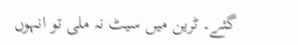گئے۔ ٹرین میں سیٹ نہ ملی تو انہوں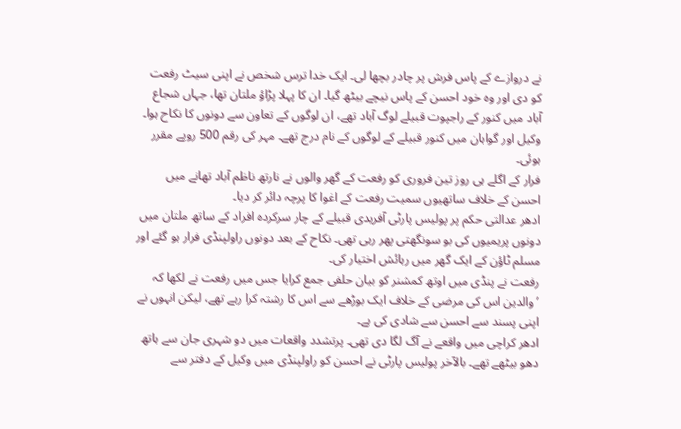نے دروازے کے پاس فرش پر چادر بچھا لی۔ ایک خدا ترس شخص نے اپنی سیٹ رفعت کو دی اور وہ خود احسن کے پاس نیچے بیٹھ گیا۔ ان کا پہلا پڑاؤ ملتان تھا، جہاں شجاع آباد میں کنور کے راجپوت قبیلے لوگ آباد تھے، ان لوگوں کے تعاون سے دونوں کا نکاح ہوا۔ وکیل اور گواہان میں کنور قبیلے کے لوگوں کے نام درج تھے۔ مہر کی رقم 500 روپے مقرر ہوئی۔
فرار کے اگلے ہی روز تین فروری کو رفعت کے گھر والوں نے نارتھ ناظم آباد تھانے میں احسن کے خلاف ساتھیوں سمیت رفعت کے اغوا کا پرچہ دائر کر دیا۔
ادھر عدالتی حکم پر پولیس پارٹی آفریدی قبیلے کے چار سرکردہ افراد کے ساتھ ملتان میں دونوں پریمیوں کی بو سونگھتی پھر رہی تھی۔ نکاح کے بعد دونوں راولپنڈی فرار ہو گئے اور مسلم ٹاؤن کے ایک گھر میں رہائش اختیار کی۔
رفعت نے پنڈی میں اوتھ کمشنر کو بیان حلفی جمع کرایا جس میں رفعت نے لکھا کہ ’والدین اس کی مرضی کے خلاف ایک بوڑھے سے اس کا رشتہ کرا رہے تھے، لیکن انہوں نے اپنی پسند سے احسن سے شادی کی ہے۔
ادھر کراچی میں واقعے نے آگ لگا دی تھی۔ پرتشدد واقعات میں دو شہری جان سے ہاتھ دھو بیٹھے تھے۔ بالآخر پولیس پارٹی نے احسن کو راولپنڈی میں وکیل کے دفتر سے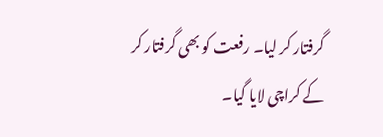گرفتار کر لیا۔ رفعت کو بھی گرفتار کر کے کراچی لایا گیا۔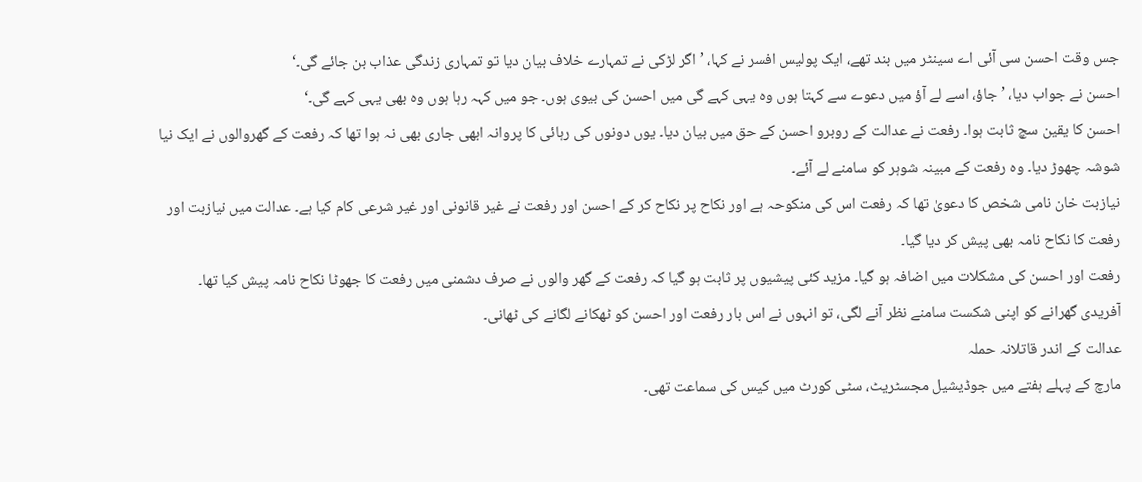جس وقت احسن سی آئی اے سینٹر میں بند تھے، ایک پولیس افسر نے کہا، ’اگر لڑکی نے تمہارے خلاف بیان دیا تو تمہاری زندگی عذاب بن جائے گی۔‘
احسن نے جواب دیا، ’جاؤ، اسے لے آؤ میں دعوے سے کہتا ہوں وہ یہی کہے گی میں احسن کی بیوی ہوں۔ جو میں کہہ رہا ہوں وہ بھی یہی کہے گی۔‘
احسن کا یقین سچ ثابت ہوا۔ رفعت نے عدالت کے روبرو احسن کے حق میں بیان دیا۔ یوں دونوں کی رہائی کا پروانہ ابھی جاری بھی نہ ہوا تھا کہ رفعت کے گھروالوں نے ایک نیا شوشہ چھوڑ دیا۔ وہ رفعت کے مبینہ شوہر کو سامنے لے آئے۔
نیازبت خان نامی شخص کا دعویٰ تھا کہ رفعت اس کی منکوحہ ہے اور نکاح پر نکاح کر کے احسن اور رفعت نے غیر قانونی اور غیر شرعی کام کیا ہے۔ عدالت میں نیازبت اور رفعت کا نکاح نامہ بھی پیش کر دیا گیا۔
رفعت اور احسن کی مشکلات میں اضافہ ہو گیا۔ مزید کئی پیشیوں پر ثابت ہو گیا کہ رفعت کے گھر والوں نے صرف دشمنی میں رفعت کا جھوٹا نکاح نامہ پیش کیا تھا۔ آفریدی گھرانے کو اپنی شکست سامنے نظر آنے لگی، تو انہوں نے اس بار رفعت اور احسن کو ٹھکانے لگانے کی ٹھانی۔
عدالت کے اندر قاتلانہ حملہ
مارچ کے پہلے ہفتے میں جوڈیشیل مجسٹریٹ، سٹی کورٹ میں کیس کی سماعت تھی۔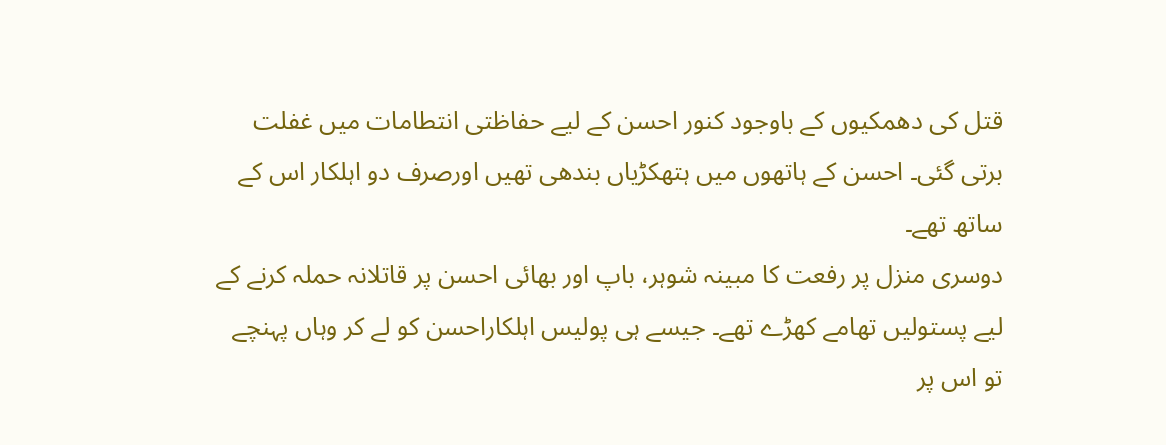قتل کی دھمکیوں کے باوجود کنور احسن کے لیے حفاظتی انتطامات میں غفلت برتی گئی۔ احسن کے ہاتھوں میں ہتھکڑیاں بندھی تھیں اورصرف دو اہلکار اس کے ساتھ تھے۔
دوسری منزل پر رفعت کا مبینہ شوہر، باپ اور بھائی احسن پر قاتلانہ حملہ کرنے کے لیے پستولیں تھامے کھڑے تھے۔ جیسے ہی پولیس اہلکاراحسن کو لے کر وہاں پہنچے تو اس پر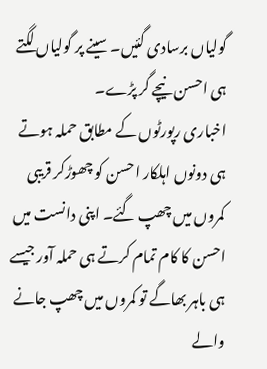گولیاں برسادی گئیں۔ سینے پر گولیاں لگتے ہی احسن نیچے گر پڑے۔
اخباری رپورٹوں کے مطابق حملہ ہوتے ہی دونوں اہلکار احسن کو چھوڑکر قریبی کمروں میں چھپ گئے۔ اپنی دانست میں احسن کا کام تمام کرتے ہی حملہ آور جیسے ہی باہر بھاگے تو کمروں میں چھپ جانے والے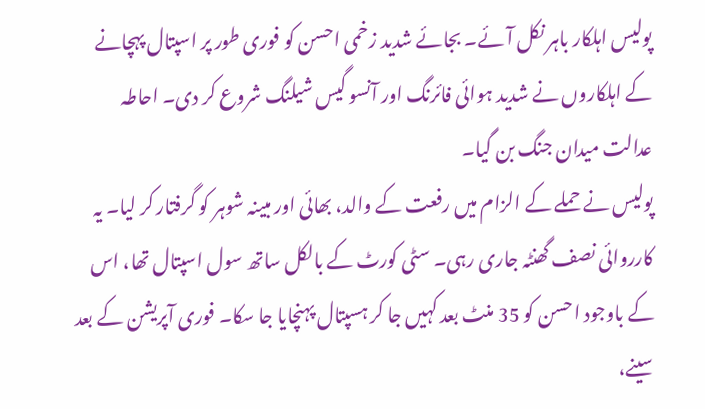پولیس اہلکار باہر نکل آئے۔ بجائے شدید زخمی احسن کو فوری طور پر اسپتال پہچانے کے اہلکاروں نے شدید ہوائی فائرنگ اور آنسو گیس شیلنگ شروع کر دی۔ احاطہ عدالت میدان جنگ بن گیا۔
پولیس نے حملے کے الزام میں رفعت کے والد، بھائی اور مبینہ شوہر کو گرفتار کر لیا۔ یہ کارروائی نصف گھنٹہ جاری رہی۔ سٹی کورٹ کے بالکل ساتھ سول اسپتال تھا، اس کے باوجود احسن کو 35 منٹ بعد کہیں جا کر ہسپتال پہنچایا جا سکا۔ فوری آپریشن کے بعد سینے،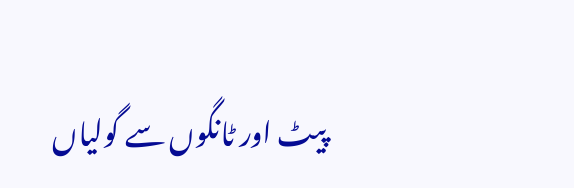پیٹ اور ٹانگوں سے گولیاں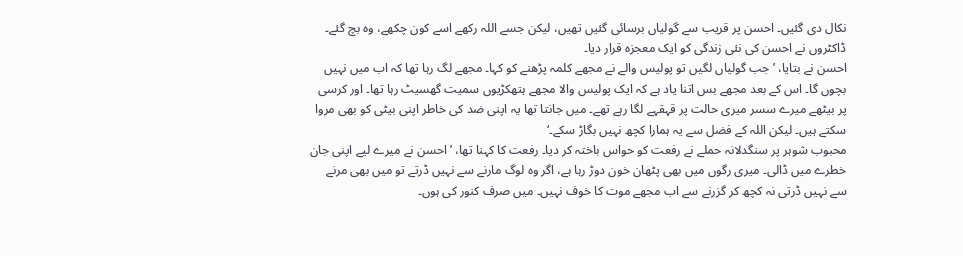نکال دی گئیں۔ احسن پر قریب سے گولیاں برسائی گئیں تھیں، لیکن جسے اللہ رکھے اسے کون چکھے، وہ بچ گئے۔ ڈاکٹروں نے احسن کی نئی زندگی کو ایک معجزہ قرار دیا۔
احسن نے بتایا، ’جب گولیاں لگیں تو پولیس والے نے مجھے کلمہ پڑھنے کو کہا۔ مجھے لگ رہا تھا کہ اب میں نہیں بچوں گا۔ اس کے بعد مجھے بس اتنا یاد ہے کہ ایک پولیس والا مجھے ہتھکڑیوں سمیت گھسیٹ رہا تھا۔ اور کرسی پر بیٹھے میرے سسر میری حالت پر قہقہے لگا رہے تھے۔ میں جانتا تھا یہ اپنی ضد کی خاطر اپنی بیٹی کو بھی مروا سکتے ہیں۔ لیکن اللہ کے فضل سے یہ ہمارا کچھ نہیں بگاڑ سکے۔‘
محبوب شوہر پر سنگدلانہ حملے نے رفعت کو حواس باختہ کر دیا۔ رفعت کا کہنا تھا، ’احسن نے میرے لیے اپنی جان خطرے میں ڈالی۔ میری رگوں میں بھی پٹھان خون دوڑ رہا ہے، اگر وہ لوگ مارنے سے نہیں ڈرتے تو میں بھی مرنے سے نہیں ڈرتی نہ کچھ کر گزرنے سے اب مجھے موت کا خوف نہیں۔ میں صرف کنور کی ہوں۔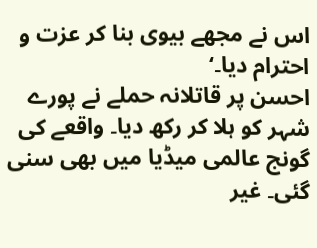اس نے مجھے بیوی بنا کر عزت و احترام دیا۔‘
احسن پر قاتلانہ حملے نے پورے شہر کو ہلا کر رکھ دیا۔ واقعے کی گونج عالمی میڈیا میں بھی سنی گئی۔ غیر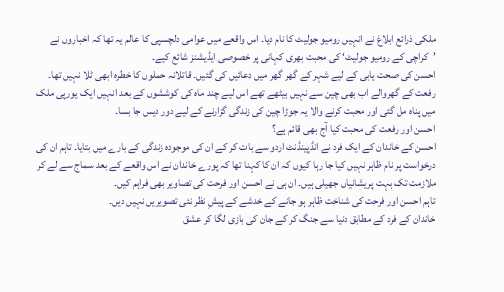ملکی ذرائع ابلاغ نے انہیں رومیو جولیٹ کا نام دیا۔ اس واقعے میں عوامی دلچسپی کا عالم یہ تھا کہ اخباروں نے ’کراچی کے رومیو جولیٹ‘ کی محبت بھری کہانی پر خصوصی ایڈیشنز شائع کیے۔
احسن کی صحت یابی کے لیے شہر کے گھر گھر میں دعائیں کی گئیں۔ قاتلانہ حملوں کا خطرہ ابھی ٹلا نہیں تھا۔ رفعت کے گھروالے اب بھی چین سے نہیں بیٹھے تھے اس لیے چند ماہ کی کوششوں کے بعد انہیں ایک یورپی ملک میں پناہ مل گئی اور محبت کرنے والا یہ جوڑا چین کی زندگی گزارنے کے لیے دور دیس جا بسا۔
احسن اور رفعت کی محبت کیا آج بھی قائم ہے؟
احسن کے خاندان کے ایک فرد نے انڈپینڈنٹ اردو سے بات کر کے ان کی موجودہ زندگی کے بارے میں بتایا۔ تاہم ان کی درخواست پر نام ظاہر نہیں کیا جا رہا کیوں کہ ان کا کہنا تھا کہ پورے خاندان نے اس واقعے کے بعد سماج سے لے کر ملازمت تک بہت پریشانیاں جھیلی ہیں۔ ان ہی نے احسن اور فرحت کی تصاویر بھی فراہم کیں۔
تاہم احسن اور فرحت کی شناخت ظاہر ہو جانے کے خدشے کے پیشِ نظر نئی تصویریں نہیں دیں۔
خاندان کے فرد کے مطابق دنیا سے جنگ کر کے جان کی بازی لگا کر عشق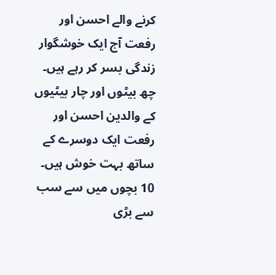کرنے والے احسن اور رفعت آج ایک خوشگوار زندگی بسر کر رہے ہیں۔ چھ بیٹوں اور چار بیٹیوں کے والدین احسن اور رفعت ایک دوسرے کے ساتھ بہت خوش ہیں۔ 10 بچوں میں سے سب سے بڑی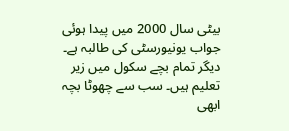بیٹی سال 2000 میں پیدا ہوئی جواب یونیورسٹی کی طالبہ ہے۔ دیگر تمام بچے سکول میں زیر تعلیم ہیں۔ سب سے چھوٹا بچہ ابھی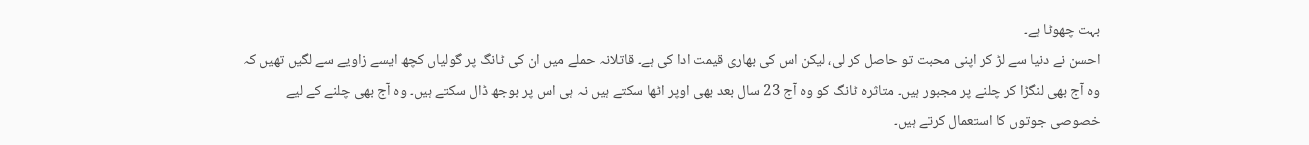بہت چھوٹا ہے۔
احسن نے دنیا سے لڑ کر اپنی محبت تو حاصل کر لی، لیکن اس کی بھاری قیمت ادا کی ہے۔ قاتلانہ حملے میں ان کی ٹانگ پر گولیاں کچھ ایسے زاویے سے لگیں تھیں کہ وہ آج بھی لنگڑا کر چلنے پر مجبور ہیں۔ متاثرہ ٹانگ کو وہ آج 23 سال بعد بھی اوپر اٹھا سکتے ہیں نہ ہی اس پر بوجھ ڈال سکتے ہیں۔ وہ آج بھی چلنے کے لیے خصوصی جوتوں کا استعمال کرتے ہیں۔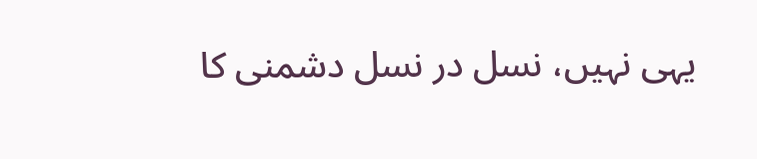یہی نہیں، نسل در نسل دشمنی کا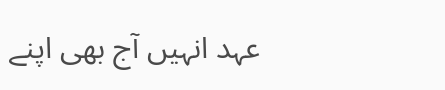عہد انہیں آج بھی اپنے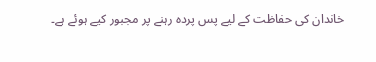خاندان کی حفاظت کے لیے پس پردہ رہنے پر مجبور کیے ہوئے ہے۔